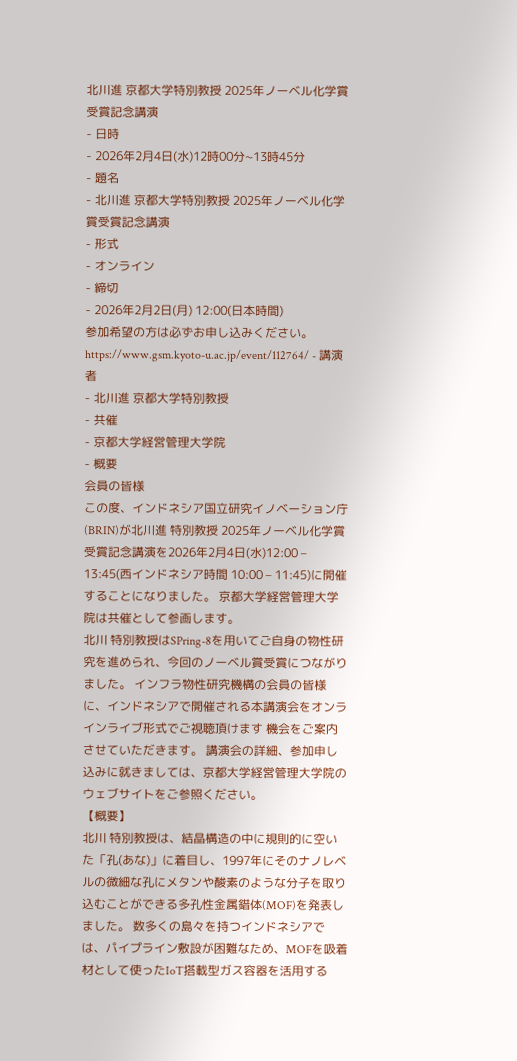北川進 京都大学特別教授 2025年ノーベル化学賞受賞記念講演
- 日時
- 2026年2月4日(水)12時00分~13時45分
- 題名
- 北川進 京都大学特別教授 2025年ノーベル化学賞受賞記念講演
- 形式
- オンライン
- 締切
- 2026年2月2日(月) 12:00(日本時間)
参加希望の方は必ずお申し込みください。
https://www.gsm.kyoto-u.ac.jp/event/112764/ - 講演者
- 北川進 京都大学特別教授
- 共催
- 京都大学経営管理大学院
- 概要
会員の皆様
この度、インドネシア国立研究イノベーション庁(BRIN)が北川進 特別教授 2025年ノーベル化学賞受賞記念講演を2026年2月4日(水)12:00 – 13:45(西インドネシア時間 10:00 – 11:45)に開催することになりました。 京都大学経営管理大学院は共催として参画します。
北川 特別教授はSPring-8を用いてご自身の物性研究を進められ、今回のノーベル賞受賞につながりました。 インフラ物性研究機構の会員の皆様に、インドネシアで開催される本講演会をオンラインライブ形式でご視聴頂けます 機会をご案内させていただきます。 講演会の詳細、参加申し込みに就きましては、京都大学経営管理大学院のウェブサイトをご参照ください。
【概要】
北川 特別教授は、結晶構造の中に規則的に空いた「孔(あな)」に着目し、1997年にそのナノレベルの微細な孔にメタンや酸素のような分子を取り込むことができる多孔性金属錯体(MOF)を発表しました。 数多くの島々を持つインドネシアでは、パイプライン敷設が困難なため、MOFを吸着材として使ったIoT搭載型ガス容器を活用する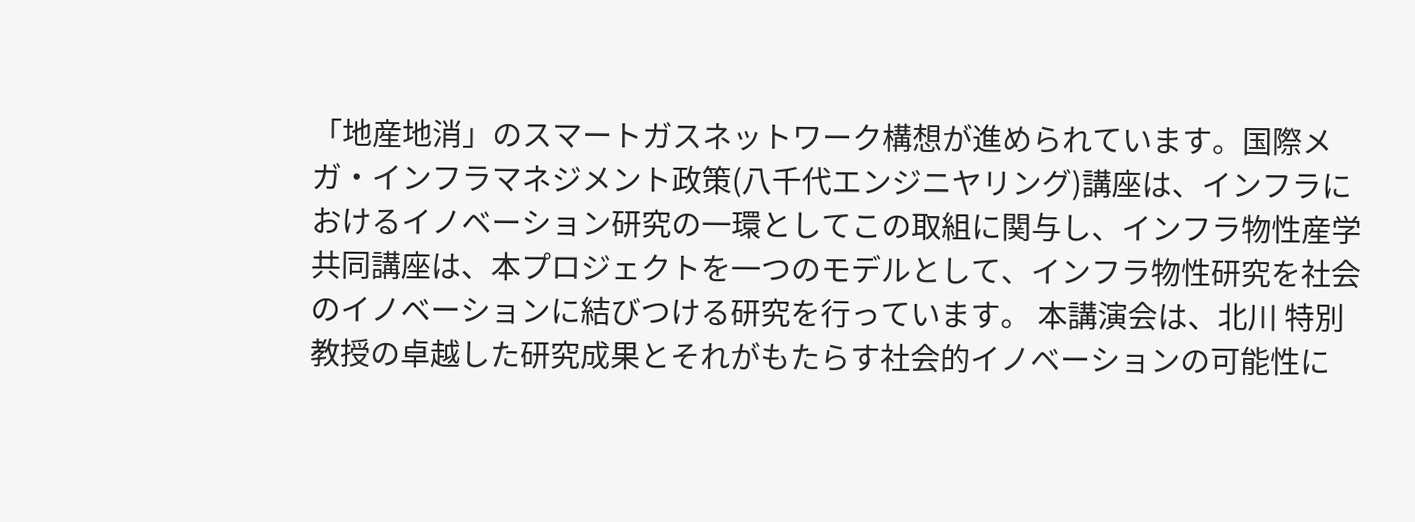「地産地消」のスマートガスネットワーク構想が進められています。国際メガ・インフラマネジメント政策(八千代エンジニヤリング)講座は、インフラにおけるイノベーション研究の一環としてこの取組に関与し、インフラ物性産学共同講座は、本プロジェクトを一つのモデルとして、インフラ物性研究を社会のイノベーションに結びつける研究を行っています。 本講演会は、北川 特別教授の卓越した研究成果とそれがもたらす社会的イノベーションの可能性に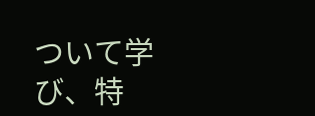ついて学び、特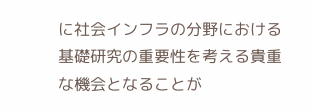に社会インフラの分野における基礎研究の重要性を考える貴重な機会となることが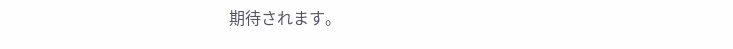期待されます。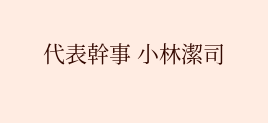代表幹事 小林潔司